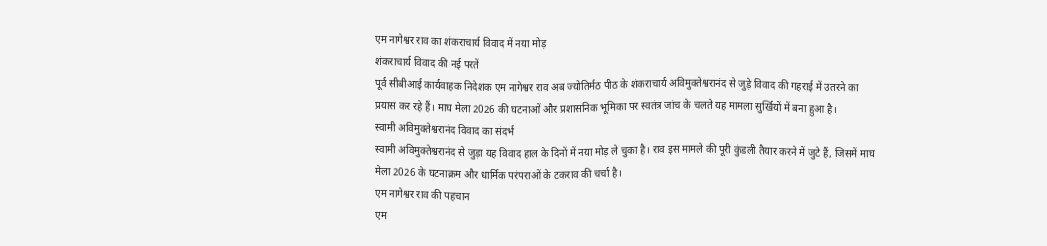एम नागेश्वर राव का शंकराचार्य विवाद में नया मोड़
शंकराचार्य विवाद की नई परतें
पूर्व सीबीआई कार्यवाहक निदेशक एम नागेश्वर राव अब ज्योतिर्मठ पीठ के शंकराचार्य अविमुक्तेश्वरानंद से जुड़े विवाद की गहराई में उतरने का प्रयास कर रहे हैं। माघ मेला 2026 की घटनाओं और प्रशासनिक भूमिका पर स्वतंत्र जांच के चलते यह मामला सुर्खियों में बना हुआ है।
स्वामी अविमुक्तेश्वरानंद विवाद का संदर्भ
स्वामी अविमुक्तेश्वरानंद से जुड़ा यह विवाद हाल के दिनों में नया मोड़ ले चुका है। राव इस मामले की पूरी कुंडली तैयार करने में जुटे हैं, जिसमें माघ मेला 2026 के घटनाक्रम और धार्मिक परंपराओं के टकराव की चर्चा है।
एम नागेश्वर राव की पहचान
एम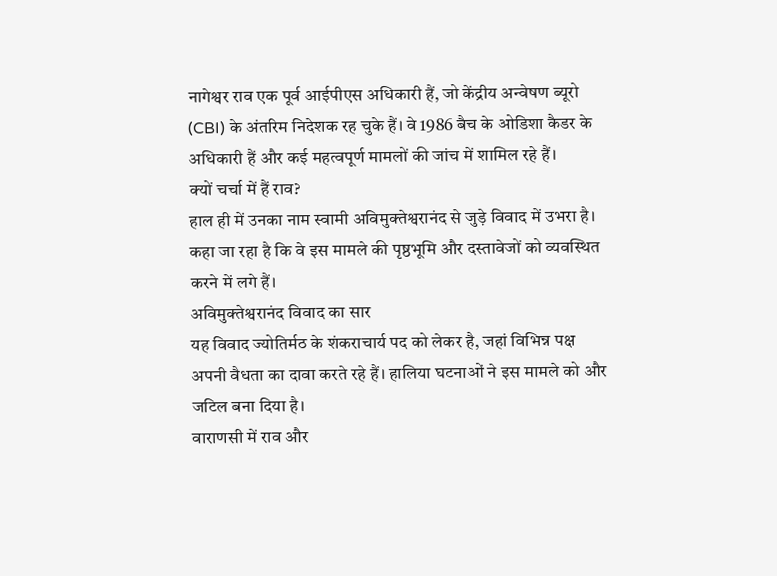नागेश्वर राव एक पूर्व आईपीएस अधिकारी हैं, जो केंद्रीय अन्वेषण ब्यूरो (CBI) के अंतरिम निदेशक रह चुके हैं। वे 1986 बैच के ओडिशा कैडर के अधिकारी हैं और कई महत्वपूर्ण मामलों की जांच में शामिल रहे हैं।
क्यों चर्चा में हैं राव?
हाल ही में उनका नाम स्वामी अविमुक्तेश्वरानंद से जुड़े विवाद में उभरा है। कहा जा रहा है कि वे इस मामले की पृष्ठभूमि और दस्तावेजों को व्यवस्थित करने में लगे हैं।
अविमुक्तेश्वरानंद विवाद का सार
यह विवाद ज्योतिर्मठ के शंकराचार्य पद को लेकर है, जहां विभिन्न पक्ष अपनी वैधता का दावा करते रहे हैं। हालिया घटनाओं ने इस मामले को और जटिल बना दिया है।
वाराणसी में राव और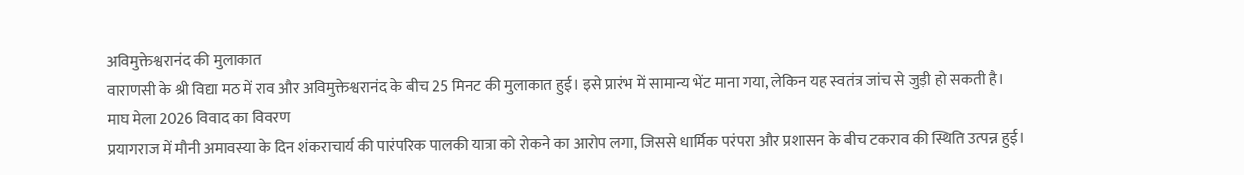अविमुक्तेश्वरानंद की मुलाकात
वाराणसी के श्री विद्या मठ में राव और अविमुक्तेश्वरानंद के बीच 25 मिनट की मुलाकात हुई। इसे प्रारंभ में सामान्य भेंट माना गया, लेकिन यह स्वतंत्र जांच से जुड़ी हो सकती है।
माघ मेला 2026 विवाद का विवरण
प्रयागराज में मौनी अमावस्या के दिन शंकराचार्य की पारंपरिक पालकी यात्रा को रोकने का आरोप लगा, जिससे धार्मिक परंपरा और प्रशासन के बीच टकराव की स्थिति उत्पन्न हुई।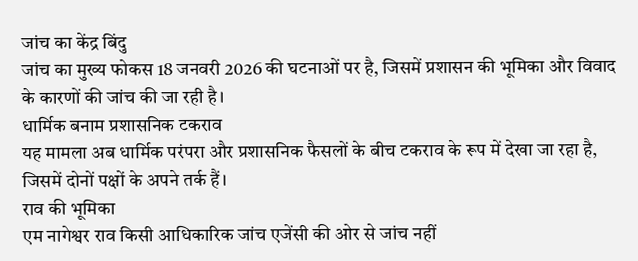जांच का केंद्र बिंदु
जांच का मुख्य फोकस 18 जनवरी 2026 की घटनाओं पर है, जिसमें प्रशासन की भूमिका और विवाद के कारणों की जांच की जा रही है।
धार्मिक बनाम प्रशासनिक टकराव
यह मामला अब धार्मिक परंपरा और प्रशासनिक फैसलों के बीच टकराव के रूप में देखा जा रहा है, जिसमें दोनों पक्षों के अपने तर्क हैं।
राव की भूमिका
एम नागेश्वर राव किसी आधिकारिक जांच एजेंसी की ओर से जांच नहीं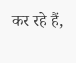कर रहे हैं,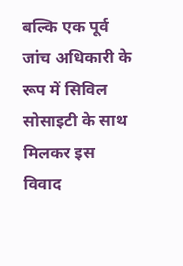बल्कि एक पूर्व जांच अधिकारी के रूप में सिविल सोसाइटी के साथ मिलकर इस विवाद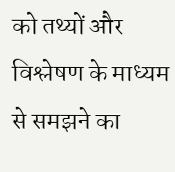को तथ्यों और विश्लेषण के माध्यम से समझने का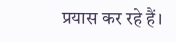प्रयास कर रहे हैं।